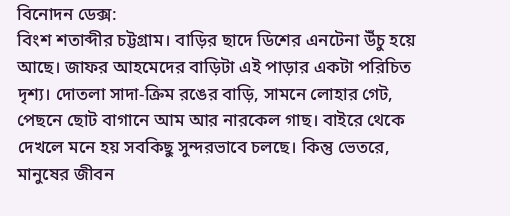বিনোদন ডেক্স:
বিংশ শতাব্দীর চট্টগ্রাম। বাড়ির ছাদে ডিশের এনটেনা উঁচু হয়ে আছে। জাফর আহমেদের বাড়িটা এই পাড়ার একটা পরিচিত দৃশ্য। দোতলা সাদা-ক্রিম রঙের বাড়ি, সামনে লোহার গেট, পেছনে ছোট বাগানে আম আর নারকেল গাছ। বাইরে থেকে দেখলে মনে হয় সবকিছু সুন্দরভাবে চলছে। কিন্তু ভেতরে, মানুষের জীবন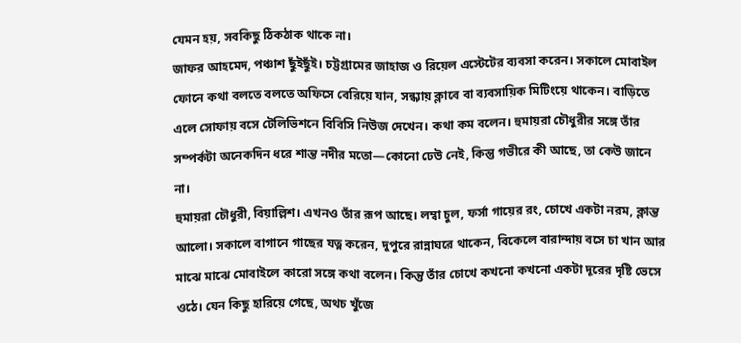যেমন হয়, সবকিছু ঠিকঠাক থাকে না।
জাফর আহমেদ, পঞ্চাশ ছুঁইছুঁই। চট্টগ্রামের জাহাজ ও রিয়েল এস্টেটের ব্যবসা করেন। সকালে মোবাইল ফোনে কথা বলতে বলতে অফিসে বেরিয়ে যান, সন্ধ্যায় ক্লাবে বা ব্যবসায়িক মিটিংয়ে থাকেন। বাড়িতে এলে সোফায় বসে টেলিভিশনে বিবিসি নিউজ দেখেন। কথা কম বলেন। হুমায়রা চৌধুরীর সঙ্গে তাঁর সম্পর্কটা অনেকদিন ধরে শান্ত নদীর মতো—কোনো ঢেউ নেই, কিন্তু গভীরে কী আছে, তা কেউ জানে না।
হুমায়রা চৌধুরী, বিয়াল্লিশ। এখনও তাঁর রূপ আছে। লম্বা চুল, ফর্সা গায়ের রং, চোখে একটা নরম, ক্লান্ত আলো। সকালে বাগানে গাছের যত্ন করেন, দুপুরে রান্নাঘরে থাকেন, বিকেলে বারান্দায় বসে চা খান আর মাঝে মাঝে মোবাইলে কারো সঙ্গে কথা বলেন। কিন্তু তাঁর চোখে কখনো কখনো একটা দূরের দৃষ্টি ভেসে ওঠে। যেন কিছু হারিয়ে গেছে, অথচ খুঁজে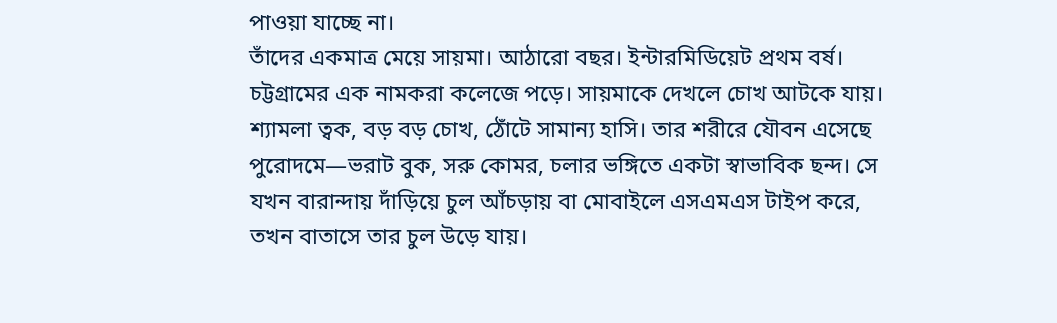পাওয়া যাচ্ছে না।
তাঁদের একমাত্র মেয়ে সায়মা। আঠারো বছর। ইন্টারমিডিয়েট প্রথম বর্ষ। চট্টগ্রামের এক নামকরা কলেজে পড়ে। সায়মাকে দেখলে চোখ আটকে যায়। শ্যামলা ত্বক, বড় বড় চোখ, ঠোঁটে সামান্য হাসি। তার শরীরে যৌবন এসেছে পুরোদমে—ভরাট বুক, সরু কোমর, চলার ভঙ্গিতে একটা স্বাভাবিক ছন্দ। সে যখন বারান্দায় দাঁড়িয়ে চুল আঁচড়ায় বা মোবাইলে এসএমএস টাইপ করে, তখন বাতাসে তার চুল উড়ে যায়।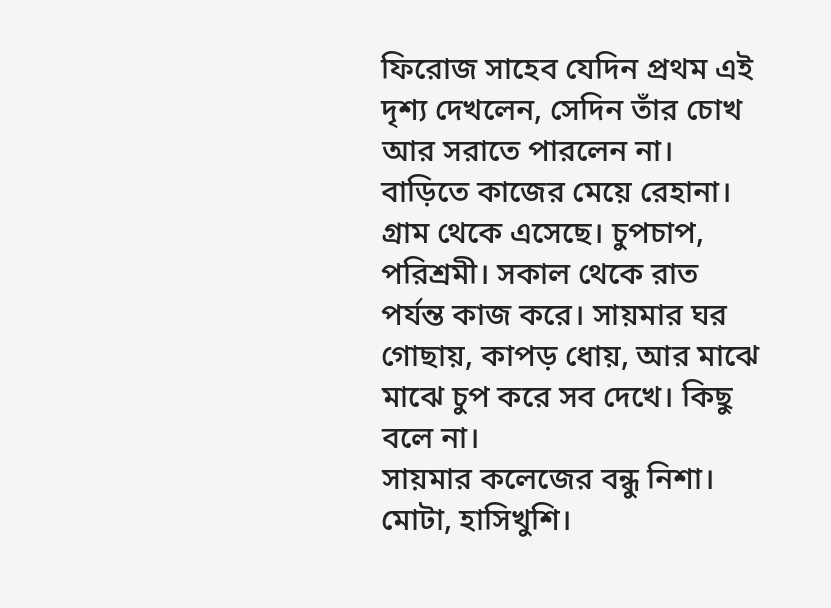ফিরোজ সাহেব যেদিন প্রথম এই দৃশ্য দেখলেন, সেদিন তাঁর চোখ আর সরাতে পারলেন না।
বাড়িতে কাজের মেয়ে রেহানা। গ্রাম থেকে এসেছে। চুপচাপ, পরিশ্রমী। সকাল থেকে রাত পর্যন্ত কাজ করে। সায়মার ঘর গোছায়, কাপড় ধোয়, আর মাঝে মাঝে চুপ করে সব দেখে। কিছু বলে না।
সায়মার কলেজের বন্ধু নিশা। মোটা, হাসিখুশি।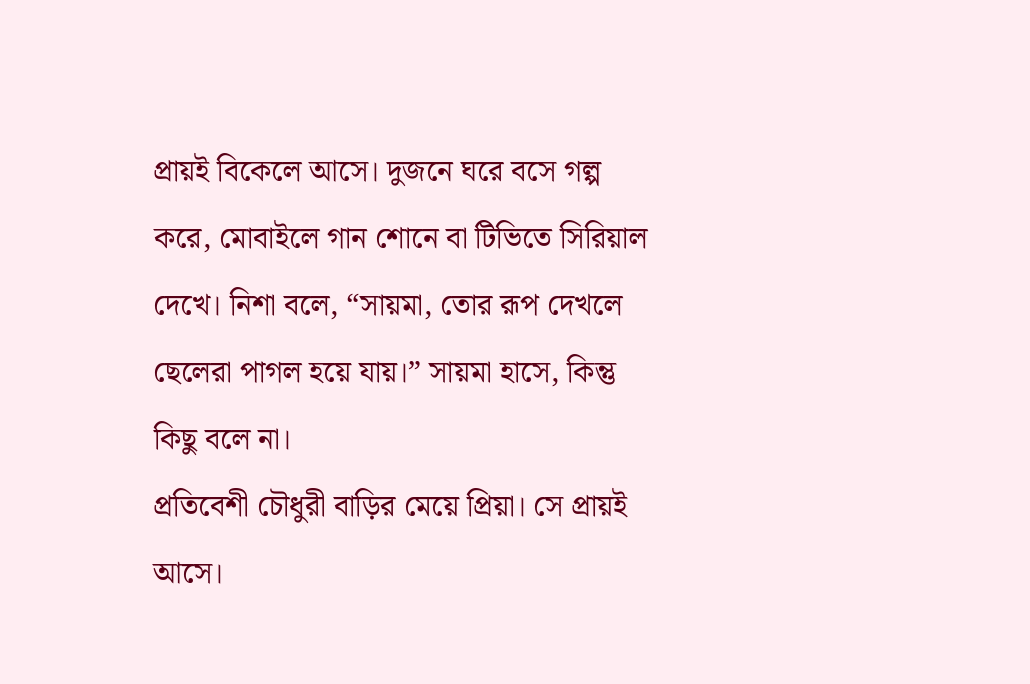প্রায়ই বিকেলে আসে। দুজনে ঘরে বসে গল্প করে, মোবাইলে গান শোনে বা টিভিতে সিরিয়াল দেখে। নিশা বলে, “সায়মা, তোর রূপ দেখলে ছেলেরা পাগল হয়ে যায়।” সায়মা হাসে, কিন্তু কিছু বলে না।
প্রতিবেশী চৌধুরী বাড়ির মেয়ে প্রিয়া। সে প্রায়ই আসে।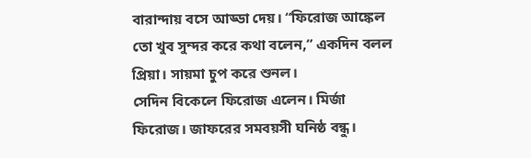বারান্দায় বসে আড্ডা দেয়। “ফিরোজ আঙ্কেল তো খুব সুন্দর করে কথা বলেন,” একদিন বলল প্রিয়া। সায়মা চুপ করে শুনল।
সেদিন বিকেলে ফিরোজ এলেন। মির্জা ফিরোজ। জাফরের সমবয়সী ঘনিষ্ঠ বন্ধু।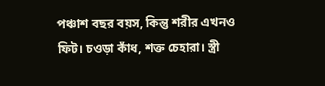পঞ্চাশ বছর বয়স, কিন্তু শরীর এখনও ফিট। চওড়া কাঁধ, শক্ত চেহারা। স্ত্রী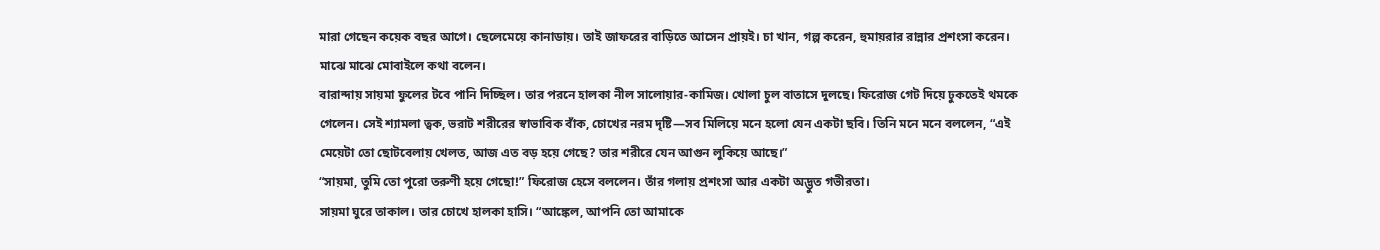মারা গেছেন কয়েক বছর আগে। ছেলেমেয়ে কানাডায়। তাই জাফরের বাড়িতে আসেন প্রায়ই। চা খান, গল্প করেন, হুমায়রার রান্নার প্রশংসা করেন। মাঝে মাঝে মোবাইলে কথা বলেন।
বারান্দায় সায়মা ফুলের টবে পানি দিচ্ছিল। তার পরনে হালকা নীল সালোয়ার-কামিজ। খোলা চুল বাতাসে দুলছে। ফিরোজ গেট দিয়ে ঢুকতেই থমকে গেলেন। সেই শ্যামলা ত্বক, ভরাট শরীরের স্বাভাবিক বাঁক, চোখের নরম দৃষ্টি—সব মিলিয়ে মনে হলো যেন একটা ছবি। তিনি মনে মনে বললেন, “এই মেয়েটা তো ছোটবেলায় খেলত, আজ এত বড় হয়ে গেছে? তার শরীরে যেন আগুন লুকিয়ে আছে।”
“সায়মা, তুমি তো পুরো তরুণী হয়ে গেছো!” ফিরোজ হেসে বললেন। তাঁর গলায় প্রশংসা আর একটা অদ্ভুত গভীরতা।
সায়মা ঘুরে তাকাল। তার চোখে হালকা হাসি। “আঙ্কেল, আপনি তো আমাকে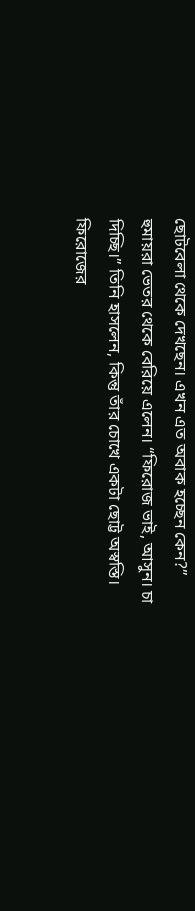ছোটবেলা থেকে দেখছেন। এখন এত অবাক হচ্ছেন কেন?”
হুমায়রা ভেতর থেকে বেরিয়ে এলেন। “ফিরোজ ভাই, আসুন। চা দিচ্ছি।” তিনি হাসলেন, কিন্তু তাঁর চোখে একটা ছোট্ট অস্বস্তি। ফিরোজের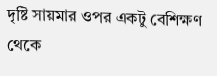দৃষ্টি সায়মার ওপর একটু বেশিক্ষণ থেকে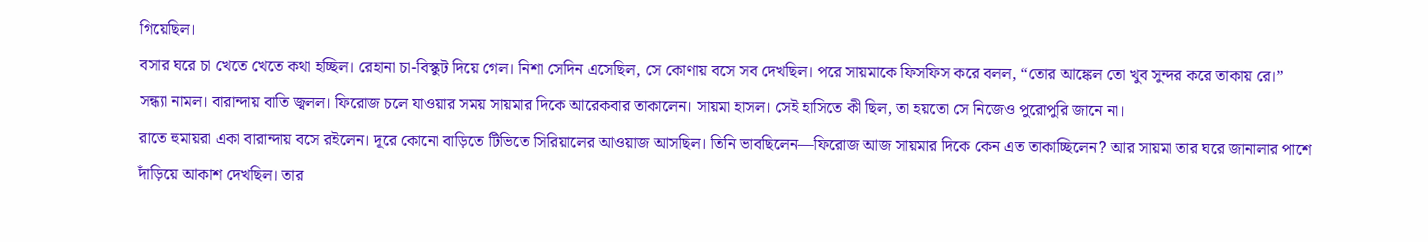গিয়েছিল।
বসার ঘরে চা খেতে খেতে কথা হচ্ছিল। রেহানা চা-বিস্কুট দিয়ে গেল। নিশা সেদিন এসেছিল, সে কোণায় বসে সব দেখছিল। পরে সায়মাকে ফিসফিস করে বলল, “তোর আঙ্কেল তো খুব সুন্দর করে তাকায় রে।”
সন্ধ্যা নামল। বারান্দায় বাতি জ্বলল। ফিরোজ চলে যাওয়ার সময় সায়মার দিকে আরেকবার তাকালেন। সায়মা হাসল। সেই হাসিতে কী ছিল, তা হয়তো সে নিজেও পুরোপুরি জানে না।
রাতে হুমায়রা একা বারান্দায় বসে রইলেন। দূরে কোনো বাড়িতে টিভিতে সিরিয়ালের আওয়াজ আসছিল। তিনি ভাবছিলেন—ফিরোজ আজ সায়মার দিকে কেন এত তাকাচ্ছিলেন? আর সায়মা তার ঘরে জানালার পাশে দাঁড়িয়ে আকাশ দেখছিল। তার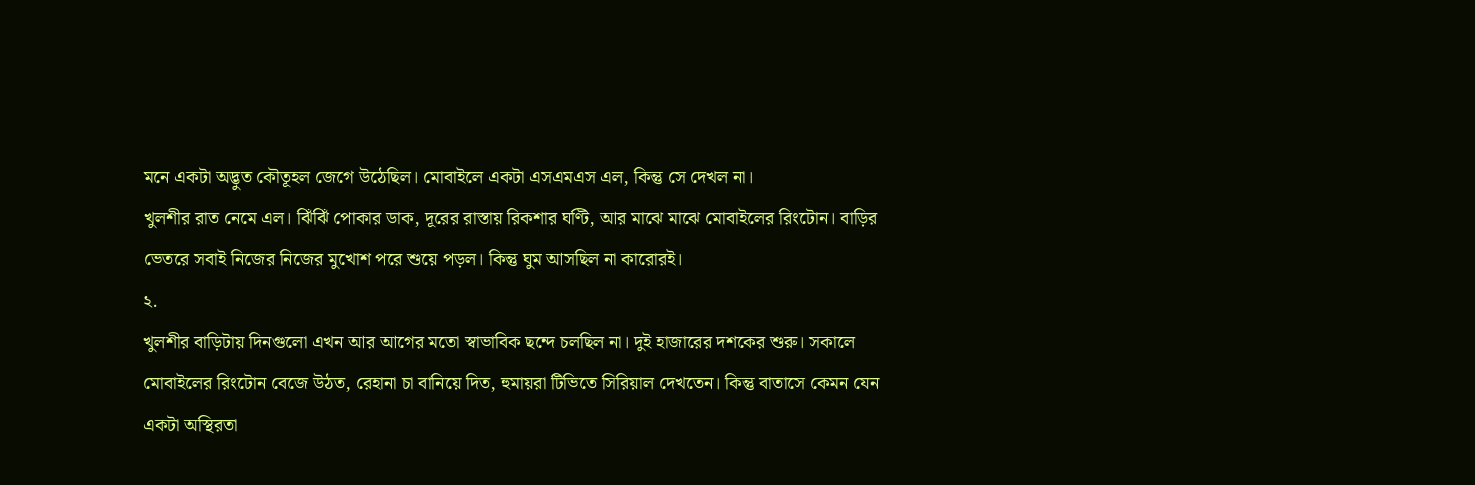মনে একটা অদ্ভুত কৌতূহল জেগে উঠেছিল। মোবাইলে একটা এসএমএস এল, কিন্তু সে দেখল না।
খুলশীর রাত নেমে এল। ঝিঁঝিঁ পোকার ডাক, দূরের রাস্তায় রিকশার ঘণ্টি, আর মাঝে মাঝে মোবাইলের রিংটোন। বাড়ির ভেতরে সবাই নিজের নিজের মুখোশ পরে শুয়ে পড়ল। কিন্তু ঘুম আসছিল না কারোরই।
২.
খুলশীর বাড়িটায় দিনগুলো এখন আর আগের মতো স্বাভাবিক ছন্দে চলছিল না। দুই হাজারের দশকের শুরু। সকালে মোবাইলের রিংটোন বেজে উঠত, রেহানা চা বানিয়ে দিত, হুমায়রা টিভিতে সিরিয়াল দেখতেন। কিন্তু বাতাসে কেমন যেন একটা অস্থিরতা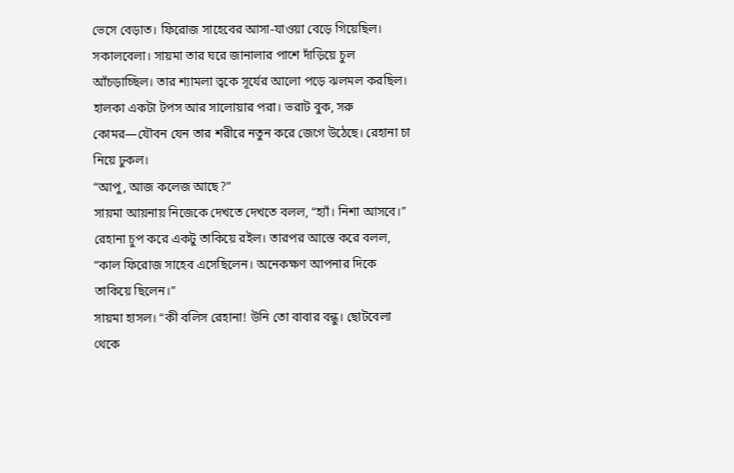ভেসে বেড়াত। ফিরোজ সাহেবের আসা-যাওয়া বেড়ে গিয়েছিল।
সকালবেলা। সায়মা তার ঘরে জানালার পাশে দাঁড়িয়ে চুল আঁচড়াচ্ছিল। তার শ্যামলা ত্বকে সূর্যের আলো পড়ে ঝলমল করছিল। হালকা একটা টপস আর সালোয়ার পরা। ভরাট বুক, সরু কোমর—যৌবন যেন তার শরীরে নতুন করে জেগে উঠেছে। রেহানা চা নিয়ে ঢুকল।
“আপু, আজ কলেজ আছে?”
সায়মা আয়নায় নিজেকে দেখতে দেখতে বলল, “হ্যাঁ। নিশা আসবে।”
রেহানা চুপ করে একটু তাকিয়ে রইল। তারপর আস্তে করে বলল, “কাল ফিরোজ সাহেব এসেছিলেন। অনেকক্ষণ আপনার দিকে তাকিয়ে ছিলেন।”
সায়মা হাসল। “কী বলিস রেহানা! উনি তো বাবার বন্ধু। ছোটবেলা থেকে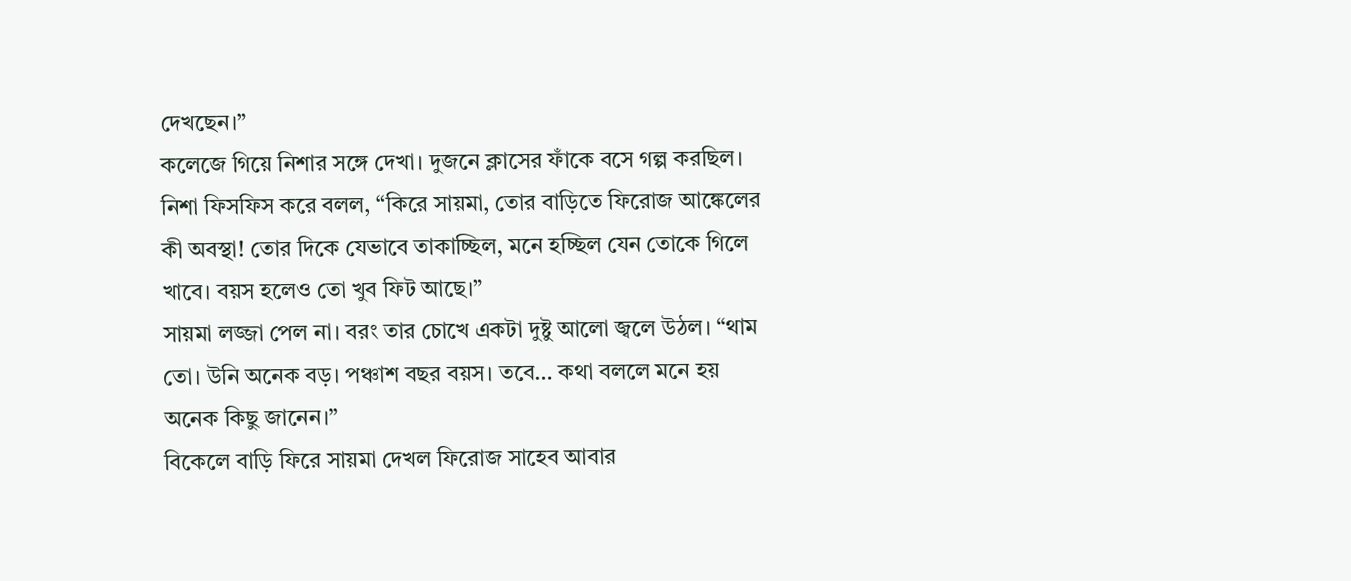দেখছেন।”
কলেজে গিয়ে নিশার সঙ্গে দেখা। দুজনে ক্লাসের ফাঁকে বসে গল্প করছিল। নিশা ফিসফিস করে বলল, “কিরে সায়মা, তোর বাড়িতে ফিরোজ আঙ্কেলের কী অবস্থা! তোর দিকে যেভাবে তাকাচ্ছিল, মনে হচ্ছিল যেন তোকে গিলে খাবে। বয়স হলেও তো খুব ফিট আছে।”
সায়মা লজ্জা পেল না। বরং তার চোখে একটা দুষ্টু আলো জ্বলে উঠল। “থাম তো। উনি অনেক বড়। পঞ্চাশ বছর বয়স। তবে… কথা বললে মনে হয় অনেক কিছু জানেন।”
বিকেলে বাড়ি ফিরে সায়মা দেখল ফিরোজ সাহেব আবার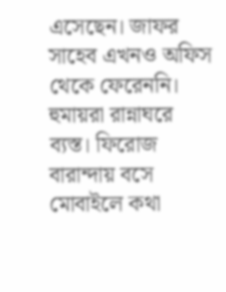এসেছেন। জাফর সাহেব এখনও অফিস থেকে ফেরেননি। হুমায়রা রান্নাঘরে ব্যস্ত। ফিরোজ বারান্দায় বসে মোবাইলে কথা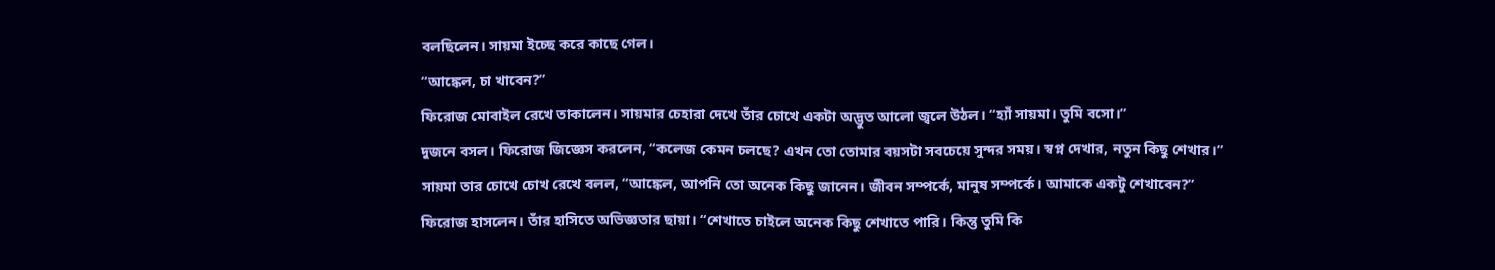বলছিলেন। সায়মা ইচ্ছে করে কাছে গেল।
“আঙ্কেল, চা খাবেন?”
ফিরোজ মোবাইল রেখে তাকালেন। সায়মার চেহারা দেখে তাঁর চোখে একটা অদ্ভুত আলো জ্বলে উঠল। “হ্যাঁ সায়মা। তুমি বসো।”
দুজনে বসল। ফিরোজ জিজ্ঞেস করলেন, “কলেজ কেমন চলছে? এখন তো তোমার বয়সটা সবচেয়ে সুন্দর সময়। স্বপ্ন দেখার, নতুন কিছু শেখার।”
সায়মা তার চোখে চোখ রেখে বলল, “আঙ্কেল, আপনি তো অনেক কিছু জানেন। জীবন সম্পর্কে, মানুষ সম্পর্কে। আমাকে একটু শেখাবেন?”
ফিরোজ হাসলেন। তাঁর হাসিতে অভিজ্ঞতার ছায়া। “শেখাতে চাইলে অনেক কিছু শেখাতে পারি। কিন্তু তুমি কি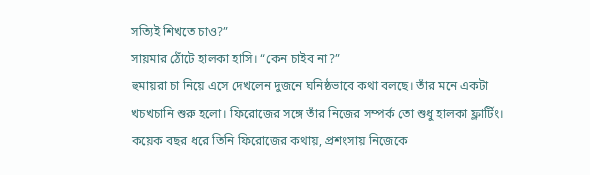সত্যিই শিখতে চাও?”
সায়মার ঠোঁটে হালকা হাসি। “কেন চাইব না?”
হুমায়রা চা নিয়ে এসে দেখলেন দুজনে ঘনিষ্ঠভাবে কথা বলছে। তাঁর মনে একটা খচখচানি শুরু হলো। ফিরোজের সঙ্গে তাঁর নিজের সম্পর্ক তো শুধু হালকা ফ্লার্টিং। কয়েক বছর ধরে তিনি ফিরোজের কথায়, প্রশংসায় নিজেকে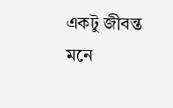একটু জীবন্ত মনে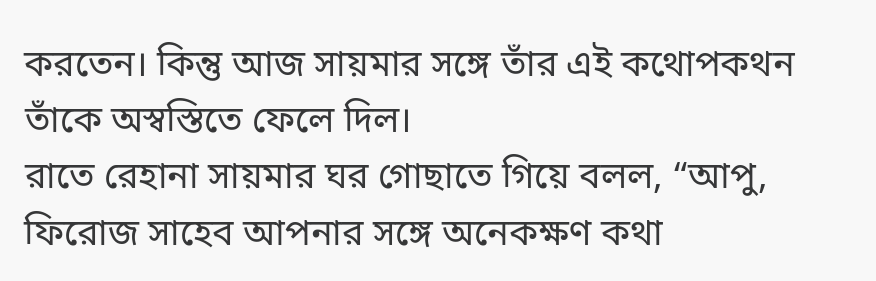করতেন। কিন্তু আজ সায়মার সঙ্গে তাঁর এই কথোপকথন তাঁকে অস্বস্তিতে ফেলে দিল।
রাতে রেহানা সায়মার ঘর গোছাতে গিয়ে বলল, “আপু, ফিরোজ সাহেব আপনার সঙ্গে অনেকক্ষণ কথা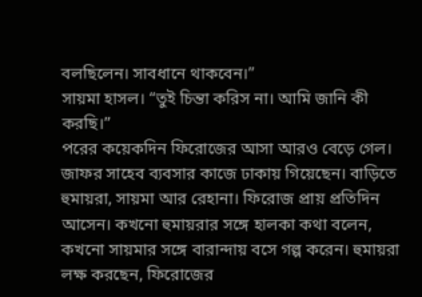বলছিলেন। সাবধানে থাকবেন।”
সায়মা হাসল। “তুই চিন্তা করিস না। আমি জানি কী করছি।”
পরের কয়েকদিন ফিরোজের আসা আরও বেড়ে গেল। জাফর সাহেব ব্যবসার কাজে ঢাকায় গিয়েছেন। বাড়িতে হুমায়রা, সায়মা আর রেহানা। ফিরোজ প্রায় প্রতিদিন আসেন। কখনো হুমায়রার সঙ্গে হালকা কথা বলেন, কখনো সায়মার সঙ্গে বারান্দায় বসে গল্প করেন। হুমায়রা লক্ষ করছেন, ফিরোজের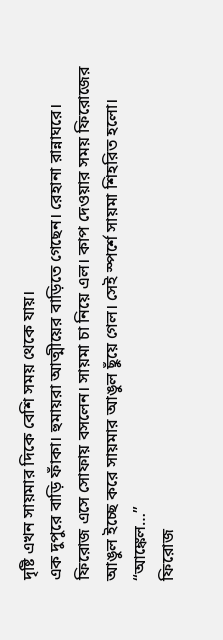দৃষ্টি এখন সায়মার দিকে বেশি সময় থেকে যায়।
এক দুপুরে বাড়ি ফাঁকা। হুমায়রা আত্মীয়ের বাড়িতে গেছেন। রেহানা রান্নাঘরে। ফিরোজ এসে সোফায় বসলেন। সায়মা চা নিয়ে এল। কাপ দেওয়ার সময় ফিরোজের আঙুল ইচ্ছে করে সায়মার আঙুল ছুঁয়ে গেল। সেই স্পর্শে সায়মা শিহরিত হলো।
“আঙ্কেল…”
ফিরোজ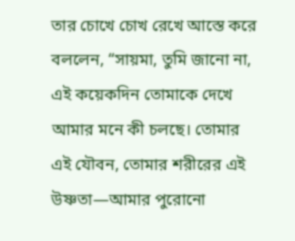তার চোখে চোখ রেখে আস্তে করে বললেন, “সায়মা, তুমি জানো না, এই কয়েকদিন তোমাকে দেখে আমার মনে কী চলছে। তোমার এই যৌবন, তোমার শরীরের এই উষ্ণতা—আমার পুরোনো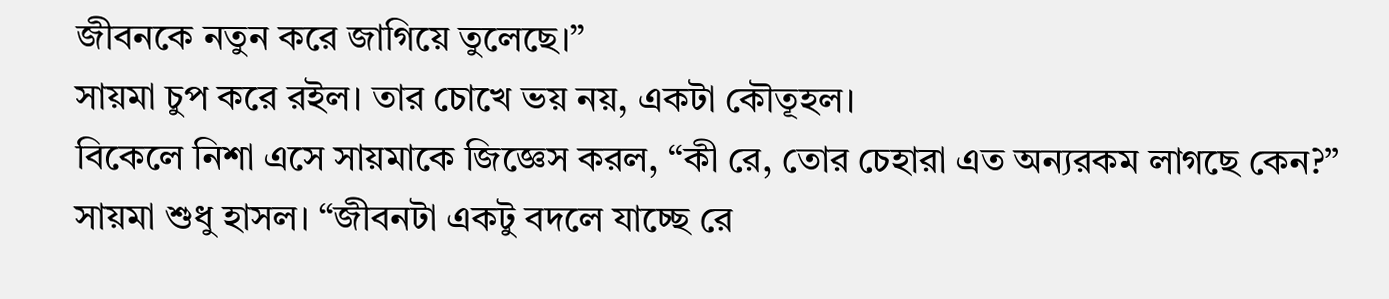জীবনকে নতুন করে জাগিয়ে তুলেছে।”
সায়মা চুপ করে রইল। তার চোখে ভয় নয়, একটা কৌতূহল।
বিকেলে নিশা এসে সায়মাকে জিজ্ঞেস করল, “কী রে, তোর চেহারা এত অন্যরকম লাগছে কেন?”
সায়মা শুধু হাসল। “জীবনটা একটু বদলে যাচ্ছে রে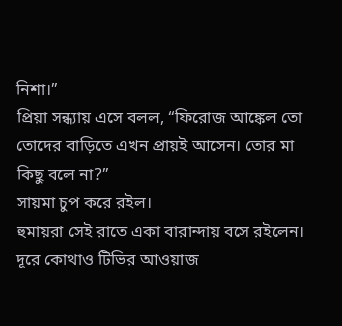নিশা।”
প্রিয়া সন্ধ্যায় এসে বলল, “ফিরোজ আঙ্কেল তো তোদের বাড়িতে এখন প্রায়ই আসেন। তোর মা কিছু বলে না?”
সায়মা চুপ করে রইল।
হুমায়রা সেই রাতে একা বারান্দায় বসে রইলেন। দূরে কোথাও টিভির আওয়াজ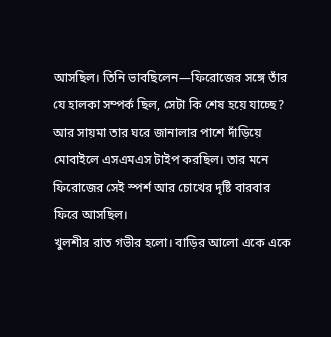আসছিল। তিনি ভাবছিলেন—ফিরোজের সঙ্গে তাঁর যে হালকা সম্পর্ক ছিল, সেটা কি শেষ হয়ে যাচ্ছে? আর সায়মা তার ঘরে জানালার পাশে দাঁড়িয়ে মোবাইলে এসএমএস টাইপ করছিল। তার মনে ফিরোজের সেই স্পর্শ আর চোখের দৃষ্টি বারবার ফিরে আসছিল।
খুলশীর রাত গভীর হলো। বাড়ির আলো একে একে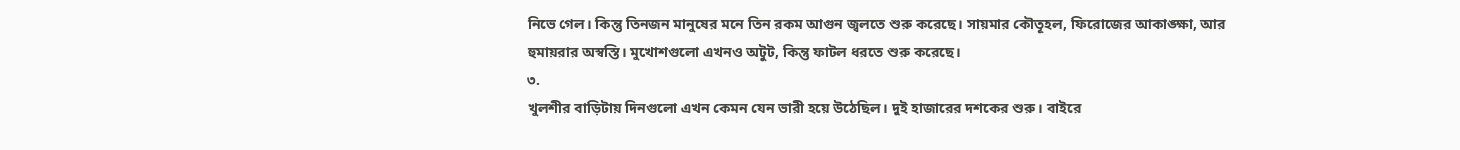নিভে গেল। কিন্তু তিনজন মানুষের মনে তিন রকম আগুন জ্বলতে শুরু করেছে। সায়মার কৌতূহল, ফিরোজের আকাঙ্ক্ষা, আর হুমায়রার অস্বস্তি। মুখোশগুলো এখনও অটুট, কিন্তু ফাটল ধরতে শুরু করেছে।
৩.
খুলশীর বাড়িটায় দিনগুলো এখন কেমন যেন ভারী হয়ে উঠেছিল। দুই হাজারের দশকের শুরু। বাইরে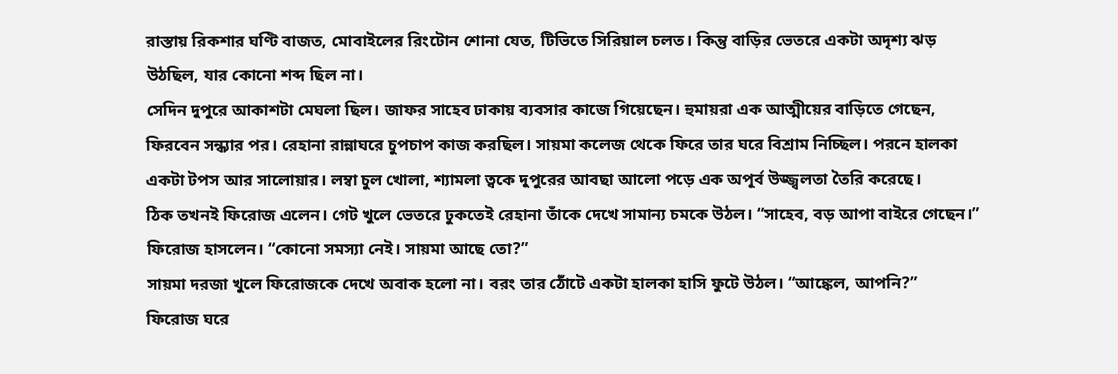রাস্তায় রিকশার ঘণ্টি বাজত, মোবাইলের রিংটোন শোনা যেত, টিভিতে সিরিয়াল চলত। কিন্তু বাড়ির ভেতরে একটা অদৃশ্য ঝড় উঠছিল, যার কোনো শব্দ ছিল না।
সেদিন দুপুরে আকাশটা মেঘলা ছিল। জাফর সাহেব ঢাকায় ব্যবসার কাজে গিয়েছেন। হুমায়রা এক আত্মীয়ের বাড়িতে গেছেন, ফিরবেন সন্ধ্যার পর। রেহানা রান্নাঘরে চুপচাপ কাজ করছিল। সায়মা কলেজ থেকে ফিরে তার ঘরে বিশ্রাম নিচ্ছিল। পরনে হালকা একটা টপস আর সালোয়ার। লম্বা চুল খোলা, শ্যামলা ত্বকে দুপুরের আবছা আলো পড়ে এক অপূর্ব উজ্জ্বলতা তৈরি করেছে।
ঠিক তখনই ফিরোজ এলেন। গেট খুলে ভেতরে ঢুকতেই রেহানা তাঁকে দেখে সামান্য চমকে উঠল। “সাহেব, বড় আপা বাইরে গেছেন।”
ফিরোজ হাসলেন। “কোনো সমস্যা নেই। সায়মা আছে তো?”
সায়মা দরজা খুলে ফিরোজকে দেখে অবাক হলো না। বরং তার ঠোঁটে একটা হালকা হাসি ফুটে উঠল। “আঙ্কেল, আপনি?”
ফিরোজ ঘরে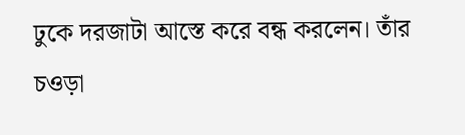ঢুকে দরজাটা আস্তে করে বন্ধ করলেন। তাঁর চওড়া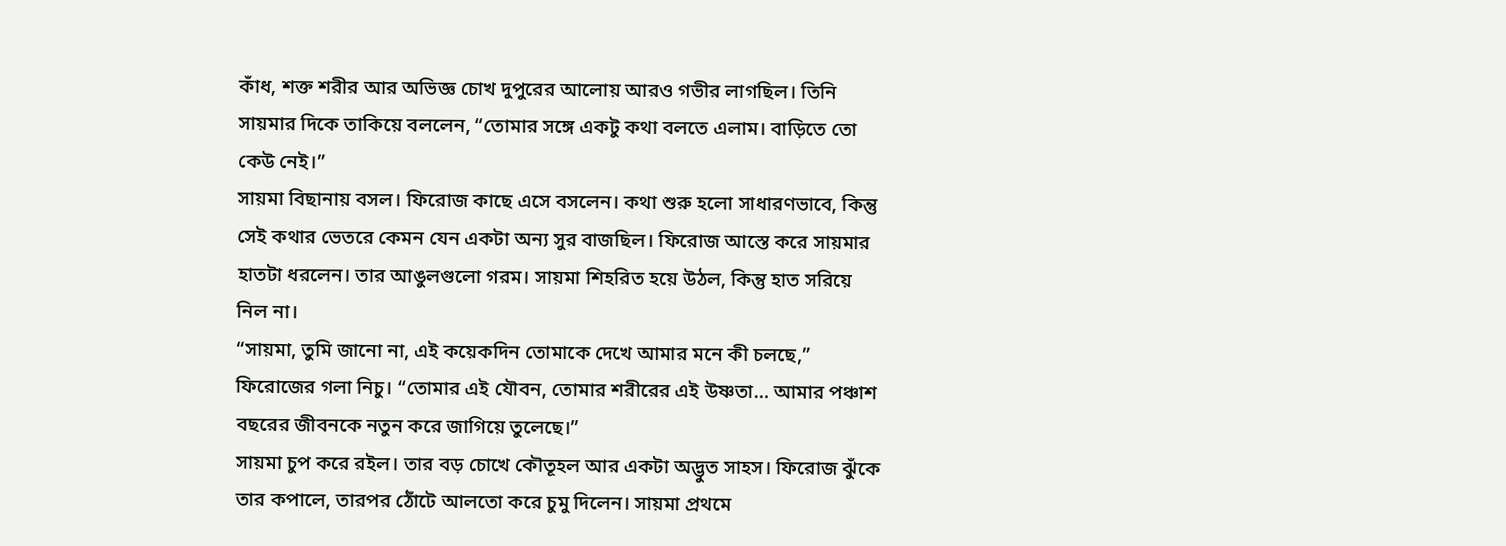কাঁধ, শক্ত শরীর আর অভিজ্ঞ চোখ দুপুরের আলোয় আরও গভীর লাগছিল। তিনি সায়মার দিকে তাকিয়ে বললেন, “তোমার সঙ্গে একটু কথা বলতে এলাম। বাড়িতে তো কেউ নেই।”
সায়মা বিছানায় বসল। ফিরোজ কাছে এসে বসলেন। কথা শুরু হলো সাধারণভাবে, কিন্তু সেই কথার ভেতরে কেমন যেন একটা অন্য সুর বাজছিল। ফিরোজ আস্তে করে সায়মার হাতটা ধরলেন। তার আঙুলগুলো গরম। সায়মা শিহরিত হয়ে উঠল, কিন্তু হাত সরিয়ে নিল না।
“সায়মা, তুমি জানো না, এই কয়েকদিন তোমাকে দেখে আমার মনে কী চলছে,” ফিরোজের গলা নিচু। “তোমার এই যৌবন, তোমার শরীরের এই উষ্ণতা… আমার পঞ্চাশ বছরের জীবনকে নতুন করে জাগিয়ে তুলেছে।”
সায়মা চুপ করে রইল। তার বড় চোখে কৌতূহল আর একটা অদ্ভুত সাহস। ফিরোজ ঝুঁকে তার কপালে, তারপর ঠোঁটে আলতো করে চুমু দিলেন। সায়মা প্রথমে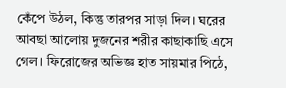কেঁপে উঠল, কিন্তু তারপর সাড়া দিল। ঘরের আবছা আলোয় দুজনের শরীর কাছাকাছি এসে গেল। ফিরোজের অভিজ্ঞ হাত সায়মার পিঠে,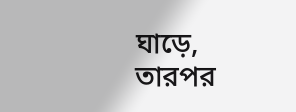ঘাড়ে, তারপর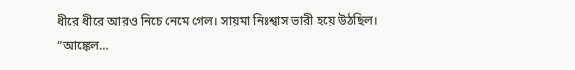ধীরে ধীরে আরও নিচে নেমে গেল। সায়মা নিঃশ্বাস ভারী হয়ে উঠছিল।
“আঙ্কেল…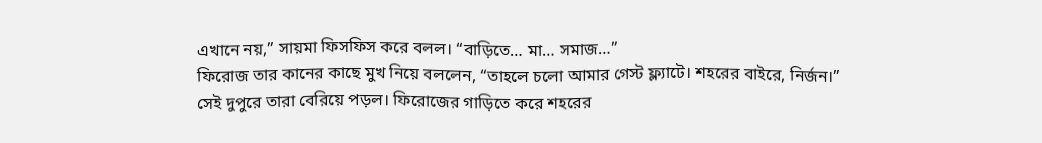এখানে নয়,” সায়মা ফিসফিস করে বলল। “বাড়িতে… মা… সমাজ…”
ফিরোজ তার কানের কাছে মুখ নিয়ে বললেন, “তাহলে চলো আমার গেস্ট ফ্ল্যাটে। শহরের বাইরে, নির্জন।”
সেই দুপুরে তারা বেরিয়ে পড়ল। ফিরোজের গাড়িতে করে শহরের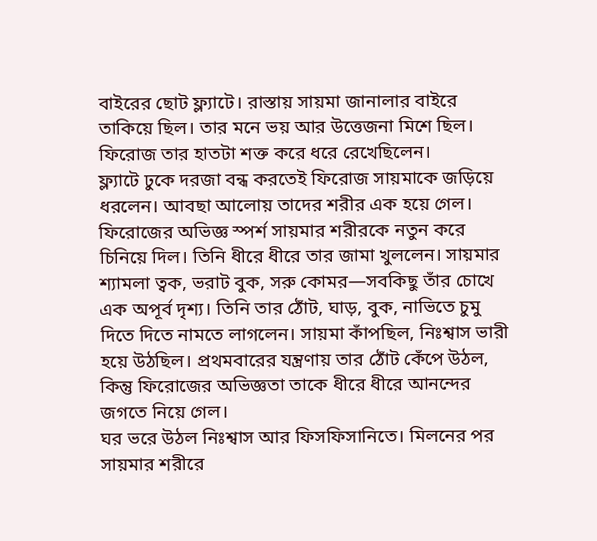বাইরের ছোট ফ্ল্যাটে। রাস্তায় সায়মা জানালার বাইরে তাকিয়ে ছিল। তার মনে ভয় আর উত্তেজনা মিশে ছিল। ফিরোজ তার হাতটা শক্ত করে ধরে রেখেছিলেন।
ফ্ল্যাটে ঢুকে দরজা বন্ধ করতেই ফিরোজ সায়মাকে জড়িয়ে ধরলেন। আবছা আলোয় তাদের শরীর এক হয়ে গেল। ফিরোজের অভিজ্ঞ স্পর্শ সায়মার শরীরকে নতুন করে চিনিয়ে দিল। তিনি ধীরে ধীরে তার জামা খুললেন। সায়মার শ্যামলা ত্বক, ভরাট বুক, সরু কোমর—সবকিছু তাঁর চোখে এক অপূর্ব দৃশ্য। তিনি তার ঠোঁট, ঘাড়, বুক, নাভিতে চুমু দিতে দিতে নামতে লাগলেন। সায়মা কাঁপছিল, নিঃশ্বাস ভারী হয়ে উঠছিল। প্রথমবারের যন্ত্রণায় তার ঠোঁট কেঁপে উঠল, কিন্তু ফিরোজের অভিজ্ঞতা তাকে ধীরে ধীরে আনন্দের জগতে নিয়ে গেল।
ঘর ভরে উঠল নিঃশ্বাস আর ফিসফিসানিতে। মিলনের পর সায়মার শরীরে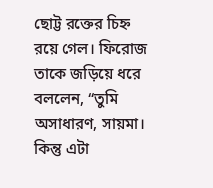ছোট্ট রক্তের চিহ্ন রয়ে গেল। ফিরোজ তাকে জড়িয়ে ধরে বললেন, “তুমি অসাধারণ, সায়মা। কিন্তু এটা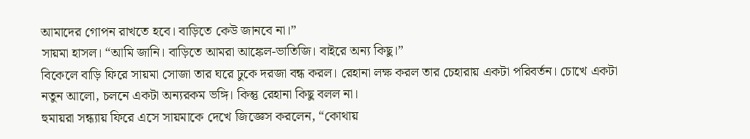আমাদের গোপন রাখতে হবে। বাড়িতে কেউ জানবে না।”
সায়মা হাসল। “আমি জানি। বাড়িতে আমরা আঙ্কেল-ভাতিজি। বাইরে অন্য কিছু।”
বিকেলে বাড়ি ফিরে সায়মা সোজা তার ঘরে ঢুকে দরজা বন্ধ করল। রেহানা লক্ষ করল তার চেহারায় একটা পরিবর্তন। চোখে একটা নতুন আলো, চলনে একটা অন্যরকম ভঙ্গি। কিন্তু রেহানা কিছু বলল না।
হুমায়রা সন্ধ্যায় ফিরে এসে সায়মাকে দেখে জিজ্ঞেস করলেন, “কোথায়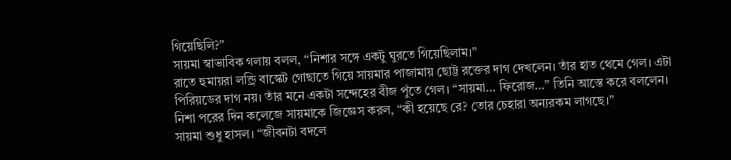গিয়েছিলি?”
সায়মা স্বাভাবিক গলায় বলল, “নিশার সঙ্গে একটু ঘুরতে গিয়েছিলাম।”
রাতে হুমায়রা লন্ড্রি বাস্কেট গোছাতে গিয়ে সায়মার পাজামায় ছোট্ট রক্তের দাগ দেখলেন। তাঁর হাত থেমে গেল। এটা পিরিয়ডের দাগ নয়। তাঁর মনে একটা সন্দেহের বীজ পুঁতে গেল। “সায়মা… ফিরোজ…” তিনি আস্তে করে বললেন।
নিশা পরের দিন কলেজে সায়মাকে জিজ্ঞেস করল, “কী হয়েছে রে? তোর চেহারা অন্যরকম লাগছে।”
সায়মা শুধু হাসল। “জীবনটা বদলে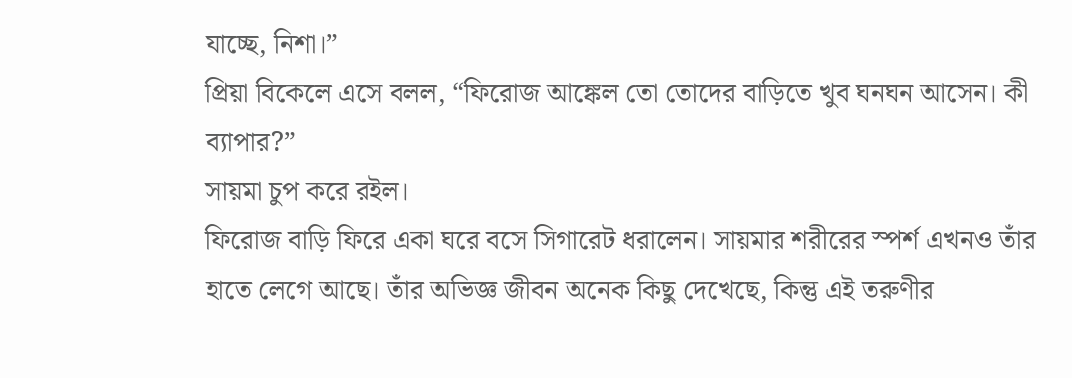যাচ্ছে, নিশা।”
প্রিয়া বিকেলে এসে বলল, “ফিরোজ আঙ্কেল তো তোদের বাড়িতে খুব ঘনঘন আসেন। কী ব্যাপার?”
সায়মা চুপ করে রইল।
ফিরোজ বাড়ি ফিরে একা ঘরে বসে সিগারেট ধরালেন। সায়মার শরীরের স্পর্শ এখনও তাঁর হাতে লেগে আছে। তাঁর অভিজ্ঞ জীবন অনেক কিছু দেখেছে, কিন্তু এই তরুণীর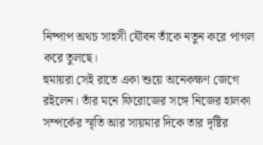নিষ্পাপ অথচ সাহসী যৌবন তাঁকে নতুন করে পাগল করে তুলছে।
হুমায়রা সেই রাতে একা শুয়ে অনেকক্ষণ জেগে রইলেন। তাঁর মনে ফিরোজের সঙ্গে নিজের হালকা সম্পর্কের স্মৃতি আর সায়মার দিকে তার দৃষ্টির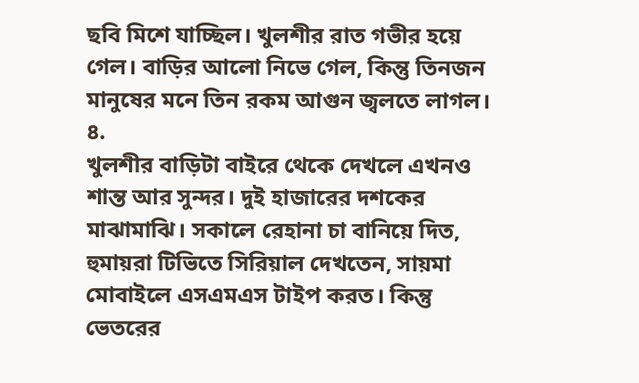ছবি মিশে যাচ্ছিল। খুলশীর রাত গভীর হয়ে গেল। বাড়ির আলো নিভে গেল, কিন্তু তিনজন মানুষের মনে তিন রকম আগুন জ্বলতে লাগল।
৪.
খুলশীর বাড়িটা বাইরে থেকে দেখলে এখনও শান্ত আর সুন্দর। দুই হাজারের দশকের মাঝামাঝি। সকালে রেহানা চা বানিয়ে দিত, হুমায়রা টিভিতে সিরিয়াল দেখতেন, সায়মা মোবাইলে এসএমএস টাইপ করত। কিন্তু ভেতরের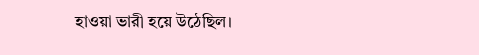হাওয়া ভারী হয়ে উঠেছিল।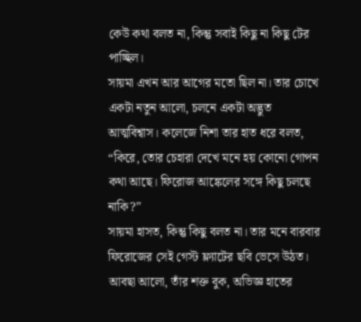কেউ কথা বলত না, কিন্তু সবাই কিছু না কিছু টের পাচ্ছিল।
সায়মা এখন আর আগের মতো ছিল না। তার চোখে একটা নতুন আলো, চলনে একটা অদ্ভুত আত্মবিশ্বাস। কলেজে নিশা তার হাত ধরে বলত, “কিরে, তোর চেহারা দেখে মনে হয় কোনো গোপন কথা আছে। ফিরোজ আঙ্কেলের সঙ্গে কিছু চলছে নাকি?”
সায়মা হাসত, কিন্তু কিছু বলত না। তার মনে বারবার ফিরোজের সেই গেস্ট ফ্ল্যাটের ছবি ভেসে উঠত। আবছা আলো, তাঁর শক্ত বুক, অভিজ্ঞ হাতের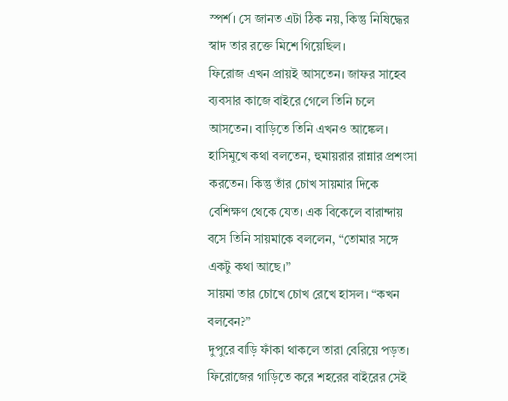স্পর্শ। সে জানত এটা ঠিক নয়, কিন্তু নিষিদ্ধের স্বাদ তার রক্তে মিশে গিয়েছিল।
ফিরোজ এখন প্রায়ই আসতেন। জাফর সাহেব ব্যবসার কাজে বাইরে গেলে তিনি চলে আসতেন। বাড়িতে তিনি এখনও আঙ্কেল। হাসিমুখে কথা বলতেন, হুমায়রার রান্নার প্রশংসা করতেন। কিন্তু তাঁর চোখ সায়মার দিকে বেশিক্ষণ থেকে যেত। এক বিকেলে বারান্দায় বসে তিনি সায়মাকে বললেন, “তোমার সঙ্গে একটু কথা আছে।”
সায়মা তার চোখে চোখ রেখে হাসল। “কখন বলবেন?”
দুপুরে বাড়ি ফাঁকা থাকলে তারা বেরিয়ে পড়ত। ফিরোজের গাড়িতে করে শহরের বাইরের সেই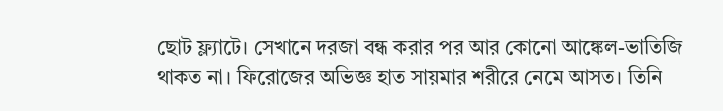ছোট ফ্ল্যাটে। সেখানে দরজা বন্ধ করার পর আর কোনো আঙ্কেল-ভাতিজি থাকত না। ফিরোজের অভিজ্ঞ হাত সায়মার শরীরে নেমে আসত। তিনি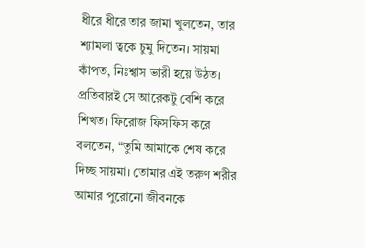ধীরে ধীরে তার জামা খুলতেন, তার শ্যামলা ত্বকে চুমু দিতেন। সায়মা কাঁপত, নিঃশ্বাস ভারী হয়ে উঠত। প্রতিবারই সে আরেকটু বেশি করে শিখত। ফিরোজ ফিসফিস করে বলতেন, “তুমি আমাকে শেষ করে দিচ্ছ সায়মা। তোমার এই তরুণ শরীর আমার পুরোনো জীবনকে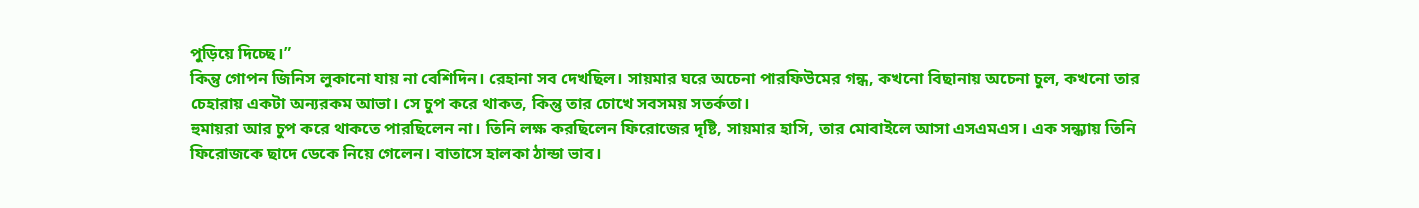পুড়িয়ে দিচ্ছে।”
কিন্তু গোপন জিনিস লুকানো যায় না বেশিদিন। রেহানা সব দেখছিল। সায়মার ঘরে অচেনা পারফিউমের গন্ধ, কখনো বিছানায় অচেনা চুল, কখনো তার চেহারায় একটা অন্যরকম আভা। সে চুপ করে থাকত, কিন্তু তার চোখে সবসময় সতর্কতা।
হুমায়রা আর চুপ করে থাকতে পারছিলেন না। তিনি লক্ষ করছিলেন ফিরোজের দৃষ্টি, সায়মার হাসি, তার মোবাইলে আসা এসএমএস। এক সন্ধ্যায় তিনি ফিরোজকে ছাদে ডেকে নিয়ে গেলেন। বাতাসে হালকা ঠান্ডা ভাব।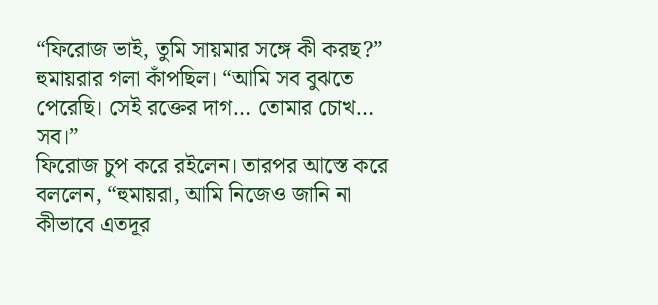“ফিরোজ ভাই, তুমি সায়মার সঙ্গে কী করছ?” হুমায়রার গলা কাঁপছিল। “আমি সব বুঝতে পেরেছি। সেই রক্তের দাগ… তোমার চোখ… সব।”
ফিরোজ চুপ করে রইলেন। তারপর আস্তে করে বললেন, “হুমায়রা, আমি নিজেও জানি না কীভাবে এতদূর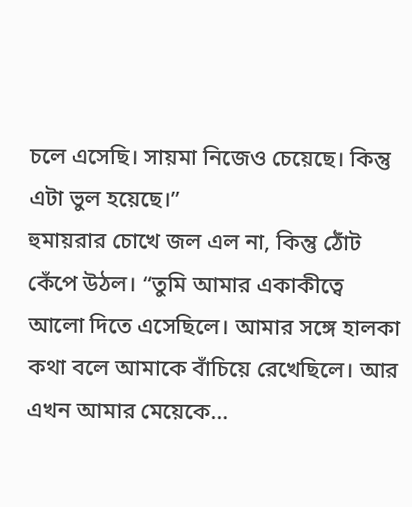চলে এসেছি। সায়মা নিজেও চেয়েছে। কিন্তু এটা ভুল হয়েছে।”
হুমায়রার চোখে জল এল না, কিন্তু ঠোঁট কেঁপে উঠল। “তুমি আমার একাকীত্বে আলো দিতে এসেছিলে। আমার সঙ্গে হালকা কথা বলে আমাকে বাঁচিয়ে রেখেছিলে। আর এখন আমার মেয়েকে…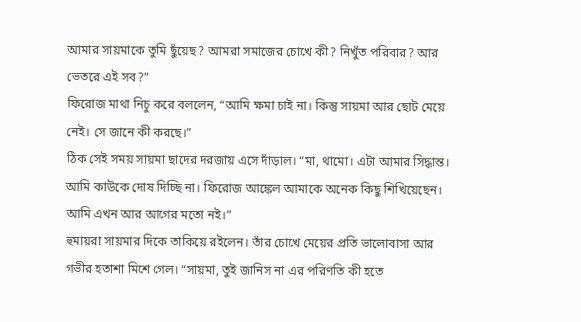আমার সায়মাকে তুমি ছুঁয়েছ? আমরা সমাজের চোখে কী? নিখুঁত পরিবার? আর ভেতরে এই সব?”
ফিরোজ মাথা নিচু করে বললেন, “আমি ক্ষমা চাই না। কিন্তু সায়মা আর ছোট মেয়ে নেই। সে জানে কী করছে।”
ঠিক সেই সময় সায়মা ছাদের দরজায় এসে দাঁড়াল। “মা, থামো। এটা আমার সিদ্ধান্ত। আমি কাউকে দোষ দিচ্ছি না। ফিরোজ আঙ্কেল আমাকে অনেক কিছু শিখিয়েছেন। আমি এখন আর আগের মতো নই।”
হুমায়রা সায়মার দিকে তাকিয়ে রইলেন। তাঁর চোখে মেয়ের প্রতি ভালোবাসা আর গভীর হতাশা মিশে গেল। “সায়মা, তুই জানিস না এর পরিণতি কী হতে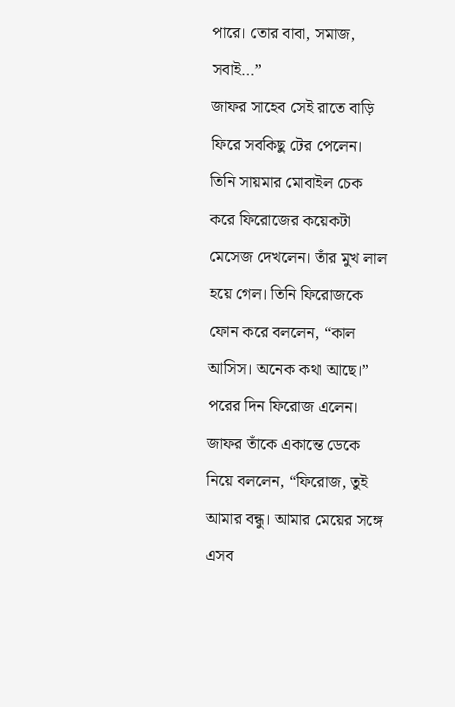পারে। তোর বাবা, সমাজ, সবাই…”
জাফর সাহেব সেই রাতে বাড়ি ফিরে সবকিছু টের পেলেন। তিনি সায়মার মোবাইল চেক করে ফিরোজের কয়েকটা মেসেজ দেখলেন। তাঁর মুখ লাল হয়ে গেল। তিনি ফিরোজকে ফোন করে বললেন, “কাল আসিস। অনেক কথা আছে।”
পরের দিন ফিরোজ এলেন। জাফর তাঁকে একান্তে ডেকে নিয়ে বললেন, “ফিরোজ, তুই আমার বন্ধু। আমার মেয়ের সঙ্গে এসব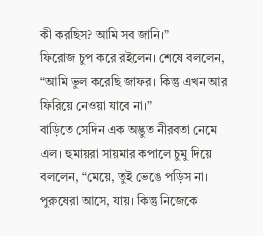কী করছিস? আমি সব জানি।”
ফিরোজ চুপ করে রইলেন। শেষে বললেন, “আমি ভুল করেছি জাফর। কিন্তু এখন আর ফিরিয়ে নেওয়া যাবে না।”
বাড়িতে সেদিন এক অদ্ভুত নীরবতা নেমে এল। হুমায়রা সায়মার কপালে চুমু দিয়ে বললেন, “মেয়ে, তুই ভেঙে পড়িস না। পুরুষেরা আসে, যায়। কিন্তু নিজেকে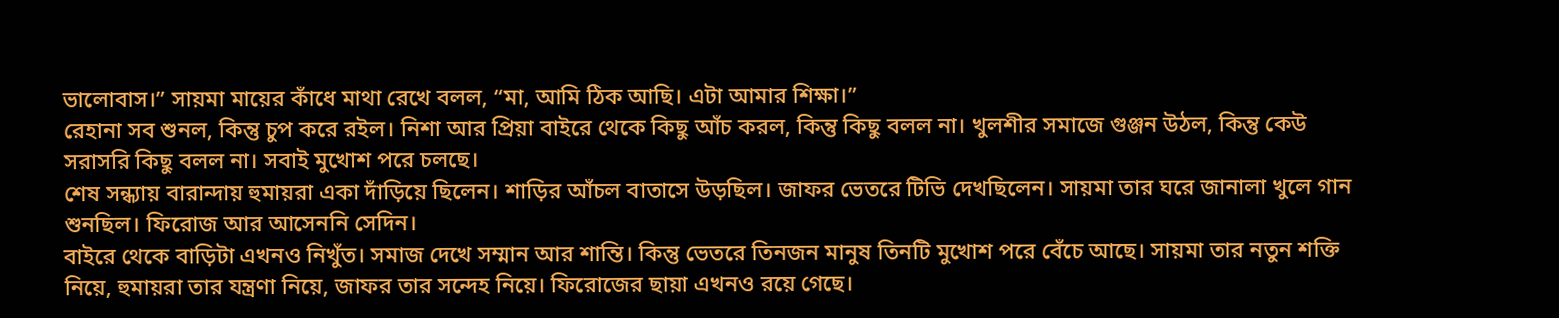ভালোবাস।” সায়মা মায়ের কাঁধে মাথা রেখে বলল, “মা, আমি ঠিক আছি। এটা আমার শিক্ষা।”
রেহানা সব শুনল, কিন্তু চুপ করে রইল। নিশা আর প্রিয়া বাইরে থেকে কিছু আঁচ করল, কিন্তু কিছু বলল না। খুলশীর সমাজে গুঞ্জন উঠল, কিন্তু কেউ সরাসরি কিছু বলল না। সবাই মুখোশ পরে চলছে।
শেষ সন্ধ্যায় বারান্দায় হুমায়রা একা দাঁড়িয়ে ছিলেন। শাড়ির আঁচল বাতাসে উড়ছিল। জাফর ভেতরে টিভি দেখছিলেন। সায়মা তার ঘরে জানালা খুলে গান শুনছিল। ফিরোজ আর আসেননি সেদিন।
বাইরে থেকে বাড়িটা এখনও নিখুঁত। সমাজ দেখে সম্মান আর শান্তি। কিন্তু ভেতরে তিনজন মানুষ তিনটি মুখোশ পরে বেঁচে আছে। সায়মা তার নতুন শক্তি নিয়ে, হুমায়রা তার যন্ত্রণা নিয়ে, জাফর তার সন্দেহ নিয়ে। ফিরোজের ছায়া এখনও রয়ে গেছে।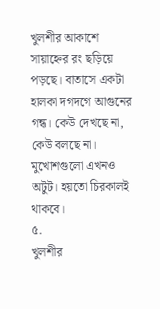খুলশীর আকাশে সায়াহ্নের রং ছড়িয়ে পড়ছে। বাতাসে একটা হালকা দগদগে আগুনের গন্ধ। কেউ দেখছে না, কেউ বলছে না। মুখোশগুলো এখনও অটুট। হয়তো চিরকালই থাকবে।
৫.
খুলশীর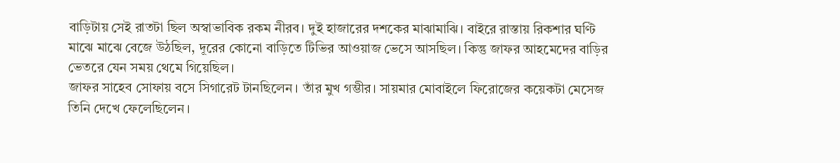বাড়িটায় সেই রাতটা ছিল অস্বাভাবিক রকম নীরব। দুই হাজারের দশকের মাঝামাঝি। বাইরে রাস্তায় রিকশার ঘণ্টি মাঝে মাঝে বেজে উঠছিল, দূরের কোনো বাড়িতে টিভির আওয়াজ ভেসে আসছিল। কিন্তু জাফর আহমেদের বাড়ির ভেতরে যেন সময় থেমে গিয়েছিল।
জাফর সাহেব সোফায় বসে সিগারেট টানছিলেন। তাঁর মুখ গম্ভীর। সায়মার মোবাইলে ফিরোজের কয়েকটা মেসেজ তিনি দেখে ফেলেছিলেন।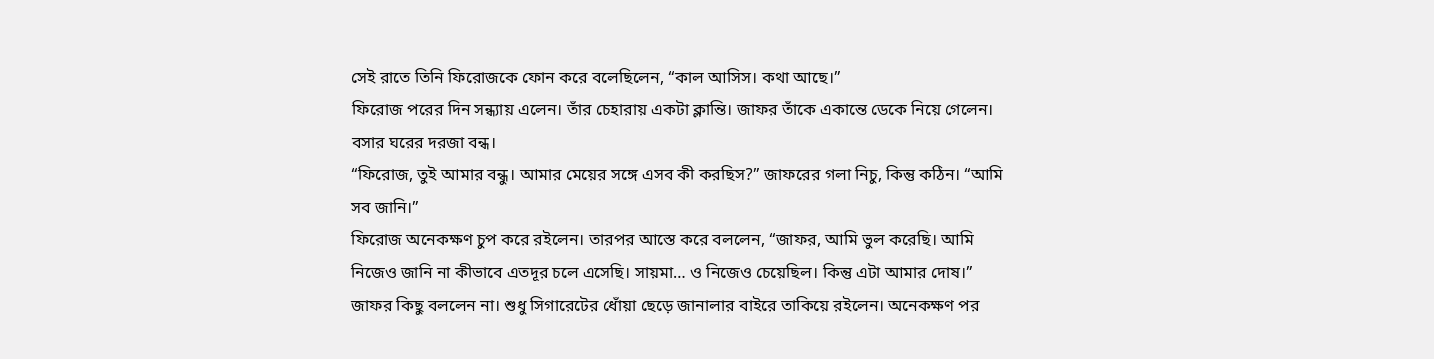সেই রাতে তিনি ফিরোজকে ফোন করে বলেছিলেন, “কাল আসিস। কথা আছে।”
ফিরোজ পরের দিন সন্ধ্যায় এলেন। তাঁর চেহারায় একটা ক্লান্তি। জাফর তাঁকে একান্তে ডেকে নিয়ে গেলেন। বসার ঘরের দরজা বন্ধ।
“ফিরোজ, তুই আমার বন্ধু। আমার মেয়ের সঙ্গে এসব কী করছিস?” জাফরের গলা নিচু, কিন্তু কঠিন। “আমি সব জানি।”
ফিরোজ অনেকক্ষণ চুপ করে রইলেন। তারপর আস্তে করে বললেন, “জাফর, আমি ভুল করেছি। আমি নিজেও জানি না কীভাবে এতদূর চলে এসেছি। সায়মা… ও নিজেও চেয়েছিল। কিন্তু এটা আমার দোষ।”
জাফর কিছু বললেন না। শুধু সিগারেটের ধোঁয়া ছেড়ে জানালার বাইরে তাকিয়ে রইলেন। অনেকক্ষণ পর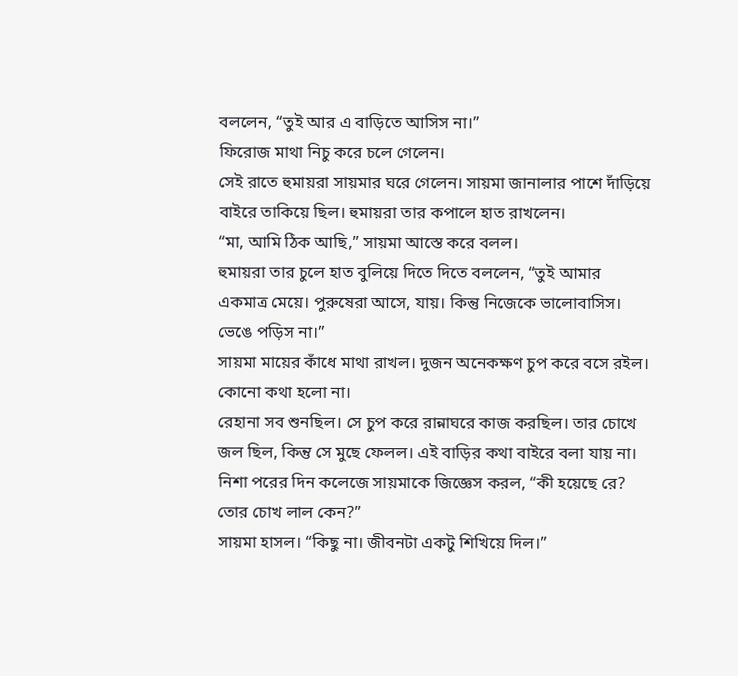বললেন, “তুই আর এ বাড়িতে আসিস না।”
ফিরোজ মাথা নিচু করে চলে গেলেন।
সেই রাতে হুমায়রা সায়মার ঘরে গেলেন। সায়মা জানালার পাশে দাঁড়িয়ে বাইরে তাকিয়ে ছিল। হুমায়রা তার কপালে হাত রাখলেন।
“মা, আমি ঠিক আছি,” সায়মা আস্তে করে বলল।
হুমায়রা তার চুলে হাত বুলিয়ে দিতে দিতে বললেন, “তুই আমার একমাত্র মেয়ে। পুরুষেরা আসে, যায়। কিন্তু নিজেকে ভালোবাসিস। ভেঙে পড়িস না।”
সায়মা মায়ের কাঁধে মাথা রাখল। দুজন অনেকক্ষণ চুপ করে বসে রইল। কোনো কথা হলো না।
রেহানা সব শুনছিল। সে চুপ করে রান্নাঘরে কাজ করছিল। তার চোখে জল ছিল, কিন্তু সে মুছে ফেলল। এই বাড়ির কথা বাইরে বলা যায় না।
নিশা পরের দিন কলেজে সায়মাকে জিজ্ঞেস করল, “কী হয়েছে রে? তোর চোখ লাল কেন?”
সায়মা হাসল। “কিছু না। জীবনটা একটু শিখিয়ে দিল।”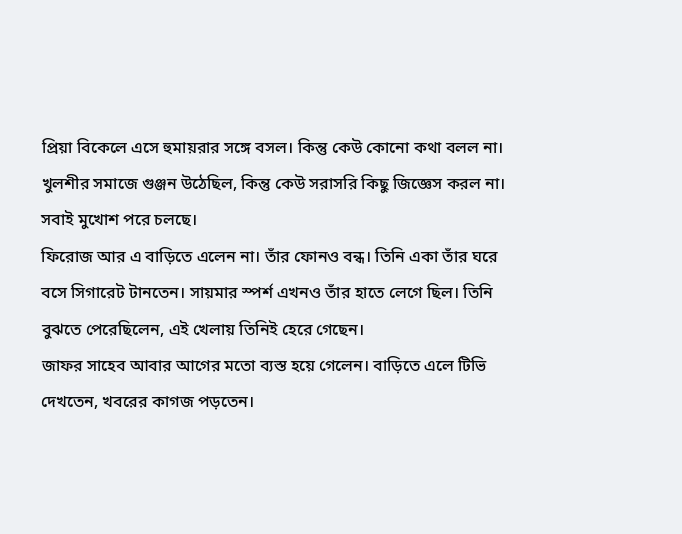প্রিয়া বিকেলে এসে হুমায়রার সঙ্গে বসল। কিন্তু কেউ কোনো কথা বলল না। খুলশীর সমাজে গুঞ্জন উঠেছিল, কিন্তু কেউ সরাসরি কিছু জিজ্ঞেস করল না। সবাই মুখোশ পরে চলছে।
ফিরোজ আর এ বাড়িতে এলেন না। তাঁর ফোনও বন্ধ। তিনি একা তাঁর ঘরে বসে সিগারেট টানতেন। সায়মার স্পর্শ এখনও তাঁর হাতে লেগে ছিল। তিনি বুঝতে পেরেছিলেন, এই খেলায় তিনিই হেরে গেছেন।
জাফর সাহেব আবার আগের মতো ব্যস্ত হয়ে গেলেন। বাড়িতে এলে টিভি দেখতেন, খবরের কাগজ পড়তেন।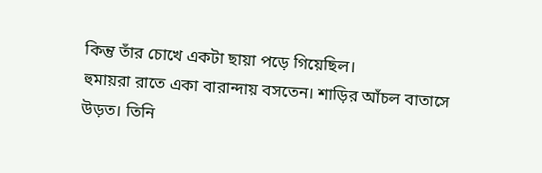কিন্তু তাঁর চোখে একটা ছায়া পড়ে গিয়েছিল।
হুমায়রা রাতে একা বারান্দায় বসতেন। শাড়ির আঁচল বাতাসে উড়ত। তিনি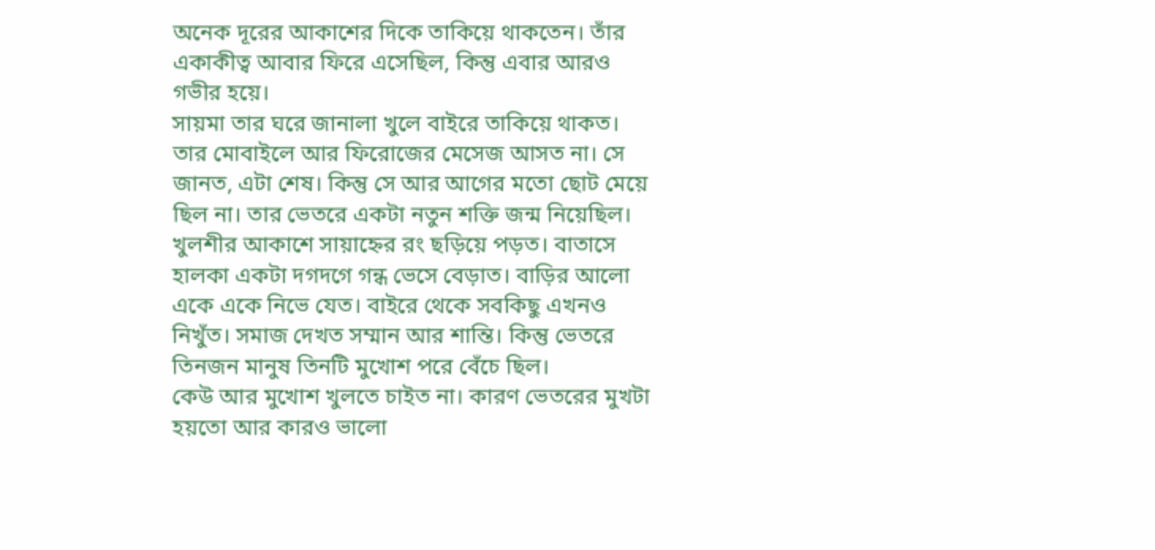অনেক দূরের আকাশের দিকে তাকিয়ে থাকতেন। তাঁর একাকীত্ব আবার ফিরে এসেছিল, কিন্তু এবার আরও গভীর হয়ে।
সায়মা তার ঘরে জানালা খুলে বাইরে তাকিয়ে থাকত। তার মোবাইলে আর ফিরোজের মেসেজ আসত না। সে জানত, এটা শেষ। কিন্তু সে আর আগের মতো ছোট মেয়ে ছিল না। তার ভেতরে একটা নতুন শক্তি জন্ম নিয়েছিল।
খুলশীর আকাশে সায়াহ্নের রং ছড়িয়ে পড়ত। বাতাসে হালকা একটা দগদগে গন্ধ ভেসে বেড়াত। বাড়ির আলো একে একে নিভে যেত। বাইরে থেকে সবকিছু এখনও নিখুঁত। সমাজ দেখত সম্মান আর শান্তি। কিন্তু ভেতরে তিনজন মানুষ তিনটি মুখোশ পরে বেঁচে ছিল।
কেউ আর মুখোশ খুলতে চাইত না। কারণ ভেতরের মুখটা হয়তো আর কারও ভালো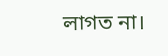লাগত না।